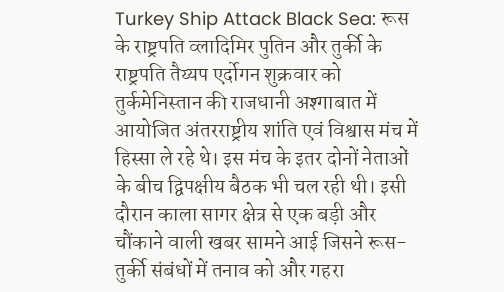Turkey Ship Attack Black Sea: रूस के राष्ट्रपति व्लादिमिर पुतिन और तुर्की के राष्ट्रपति तैय्यप एर्दोगन शुक्रवार को तुर्कमेनिस्तान की राजधानी अश्गाबात में आयोजित अंतरराष्ट्रीय शांति एवं विश्वास मंच में हिस्सा ले रहे थे। इस मंच के इतर दोनों नेताओं के बीच द्विपक्षीय बैठक भी चल रही थी। इसी दौरान काला सागर क्षेत्र से एक बड़ी और चौंकाने वाली खबर सामने आई जिसने रूस-तुर्की संबंधों में तनाव को और गहरा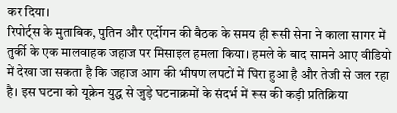कर दिया।
रिपोर्ट्स के मुताबिक, पुतिन और एर्दोगन की बैठक के समय ही रूसी सेना ने काला सागर में तुर्की के एक मालवाहक जहाज पर मिसाइल हमला किया। हमले के बाद सामने आए वीडियो में देखा जा सकता है कि जहाज आग की भीषण लपटों में घिरा हुआ है और तेजी से जल रहा है। इस घटना को यूक्रेन युद्ध से जुड़े घटनाक्रमों के संदर्भ में रूस की कड़ी प्रतिक्रिया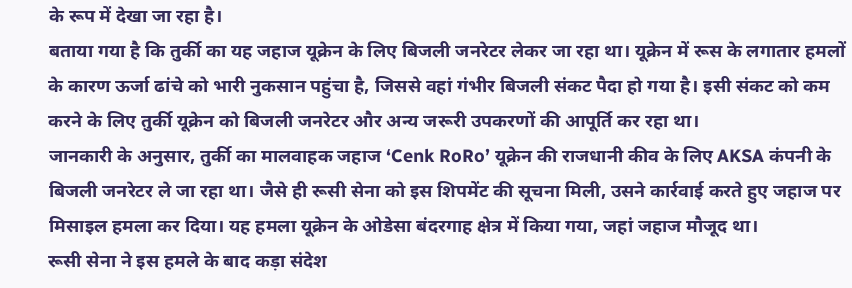के रूप में देखा जा रहा है।
बताया गया है कि तुर्की का यह जहाज यूक्रेन के लिए बिजली जनरेटर लेकर जा रहा था। यूक्रेन में रूस के लगातार हमलों के कारण ऊर्जा ढांचे को भारी नुकसान पहुंचा है, जिससे वहां गंभीर बिजली संकट पैदा हो गया है। इसी संकट को कम करने के लिए तुर्की यूक्रेन को बिजली जनरेटर और अन्य जरूरी उपकरणों की आपूर्ति कर रहा था।
जानकारी के अनुसार, तुर्की का मालवाहक जहाज ‘Cenk RoRo’ यूक्रेन की राजधानी कीव के लिए AKSA कंपनी के बिजली जनरेटर ले जा रहा था। जैसे ही रूसी सेना को इस शिपमेंट की सूचना मिली, उसने कार्रवाई करते हुए जहाज पर मिसाइल हमला कर दिया। यह हमला यूक्रेन के ओडेसा बंदरगाह क्षेत्र में किया गया, जहां जहाज मौजूद था।
रूसी सेना ने इस हमले के बाद कड़ा संदेश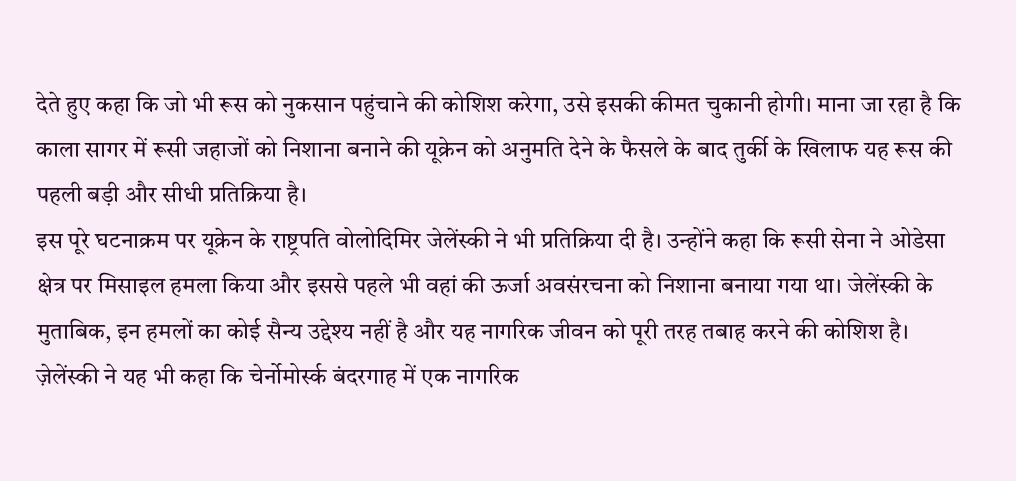देते हुए कहा कि जो भी रूस को नुकसान पहुंचाने की कोशिश करेगा, उसे इसकी कीमत चुकानी होगी। माना जा रहा है कि काला सागर में रूसी जहाजों को निशाना बनाने की यूक्रेन को अनुमति देने के फैसले के बाद तुर्की के खिलाफ यह रूस की पहली बड़ी और सीधी प्रतिक्रिया है।
इस पूरे घटनाक्रम पर यूक्रेन के राष्ट्रपति वोलोदिमिर जेलेंस्की ने भी प्रतिक्रिया दी है। उन्होंने कहा कि रूसी सेना ने ओडेसा क्षेत्र पर मिसाइल हमला किया और इससे पहले भी वहां की ऊर्जा अवसंरचना को निशाना बनाया गया था। जेलेंस्की के मुताबिक, इन हमलों का कोई सैन्य उद्देश्य नहीं है और यह नागरिक जीवन को पूरी तरह तबाह करने की कोशिश है।
ज़ेलेंस्की ने यह भी कहा कि चेर्नोमोर्स्क बंदरगाह में एक नागरिक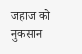जहाज को नुकसान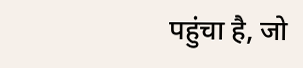पहुंचा है, जो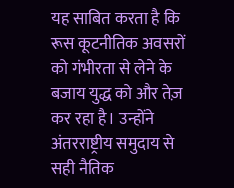यह साबित करता है कि रूस कूटनीतिक अवसरों को गंभीरता से लेने के बजाय युद्ध को और तेज़ कर रहा है। उन्होंने अंतरराष्ट्रीय समुदाय से सही नैतिक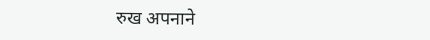रुख अपनाने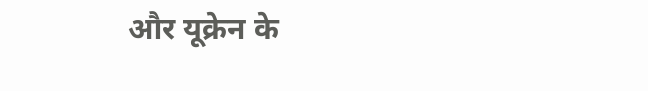और यूक्रेन के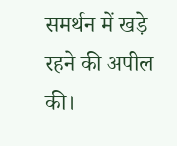समर्थन में खड़े रहने की अपील की।